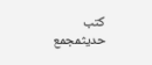کتب حدیثمجمع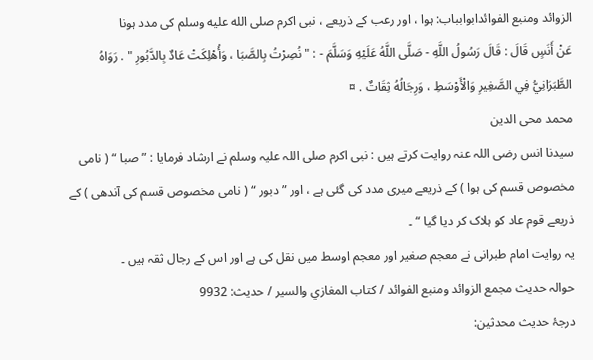الزوائد ومنبع الفوائدابوابباب: ہوا ، اور رعب کے ذریعے ، نبی اکرم صلى الله عليه وسلم کی مدد ہونا
عَنْ أَنَسٍ قَالَ : قَالَ رَسُولُ اللَّهِ - صَلَّى اللَّهُ عَلَيْهِ وَسَلَّمَ - : " نُصِرْتُ بِالصَّبَا ، وَأُهْلِكَتْ عَادٌ بِالدَّبُورِ " . رَوَاهُ الطَّبَرَانِيُّ فِي الصَّغِيرِ وَالْأَوْسَطِ ، وَرِجَالُهُ ثِقَاتٌ . ¤
محمد محی الدین
سیدنا انس رضی اللہ عنہ روایت کرتے ہیں : نبی اکرم صلی اللہ علیہ وسلم نے ارشاد فرمایا : ” صبا “ ( نامی مخصوص قسم کی ہوا ) کے ذریعے میری مدد کی گئی ہے ، اور ” دبور “ ( نامی مخصوص قسم کی آندھی ) کے ذریعے قوم عاد کو ہلاک کر دیا گیا “ ۔
یہ روایت امام طبرانی نے معجم صغیر اور معجم اوسط میں نقل کی ہے اور اس کے رجال ثقہ ہیں ۔
حوالہ حدیث مجمع الزوائد ومنبع الفوائد / كتاب المغازي والسير / حدیث: 9932
درجۂ حدیث محدثین: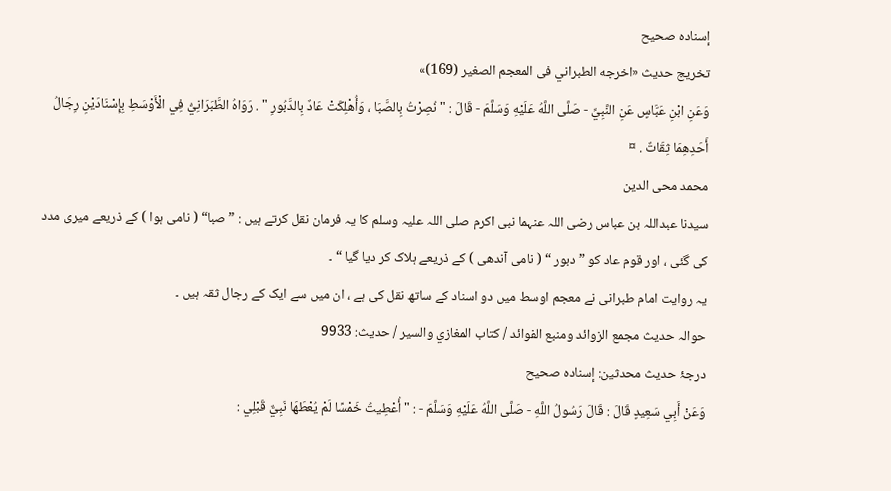إسنادہ صحیح
تخریج حدیث «اخرجه الطبراني فى المعجم الصغير (169)»
وَعَنِ ابْنِ عَبَّاسٍ عَنِ النَّبِيِّ - صَلَّى اللَّهُ عَلَيْهِ وَسَلَّمَ - قَالَ : " نُصِرْتُ بِالصَّبَا ، وَأُهْلِكَتْ عَادٌ بِالدَّبُورِ " . رَوَاهُ الطَّبَرَانِيُّ فِي الْأَوْسَطِ بِإِسْنَادَيْنِ رِجَالُ أَحَدِهِمَا ثِقَاتٌ . ¤
محمد محی الدین
سیدنا عبداللہ بن عباس رضی اللہ عنہما نبی اکرم صلی اللہ علیہ وسلم کا یہ فرمان نقل کرتے ہیں : ” صبا“ ( نامی ہوا ) کے ذریعے میری مدد کی گئی ، اور قوم عاد کو ” دبور “ ( نامی آندھی ) کے ذریعے ہلاک کر دیا گیا “ ۔
یہ روایت امام طبرانی نے معجم اوسط میں دو اسناد کے ساتھ نقل کی ہے ، ان میں سے ایک کے رجال ثقہ ہیں ۔
حوالہ حدیث مجمع الزوائد ومنبع الفوائد / كتاب المغازي والسير / حدیث: 9933
درجۂ حدیث محدثین: إسنادہ صحیح
وَعَنْ أَبِي سَعِيدٍ قَالَ : قَالَ رَسُولُ اللَّهِ - صَلَّى اللَّهُ عَلَيْهِ وَسَلَّمَ - : " أُعْطِيتُ خَمْسًا لَمْ يُعْطَهَا نَبِيٌّ قَبْلِي :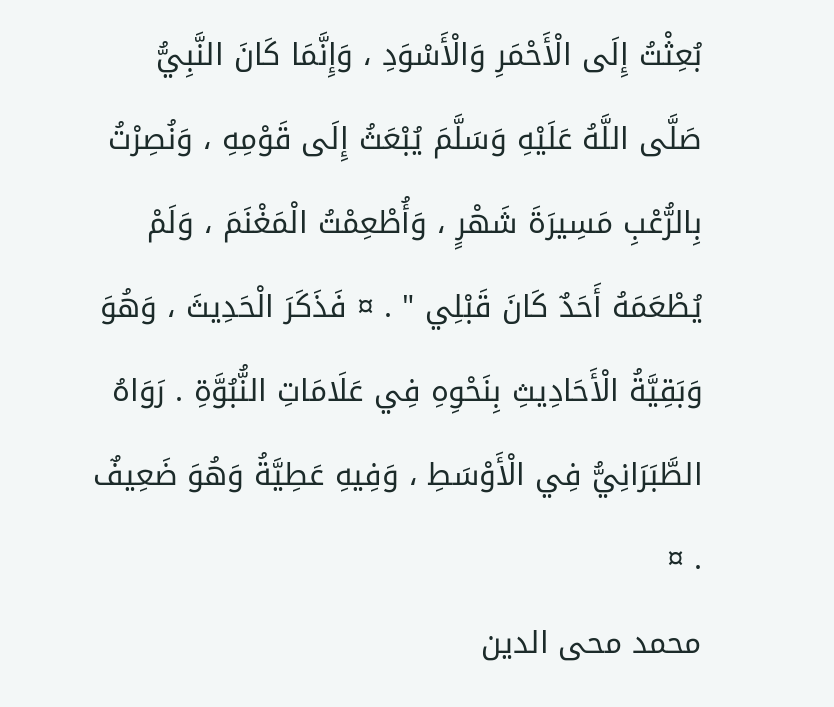بُعِثْتُ إِلَى الْأَحْمَرِ وَالْأَسْوَدِ ، وَإِنَّمَا كَانَ النَّبِيُّ صَلَّى اللَّهُ عَلَيْهِ وَسَلَّمَ يُبْعَثُ إِلَى قَوْمِهِ ، وَنُصِرْتُ بِالرُّعْبِ مَسِيرَةَ شَهْرٍ ، وَأُطْعِمْتُ الْمَغْنَمَ ، وَلَمْ يُطْعَمَهُ أَحَدٌ كَانَ قَبْلِي " . ¤ فَذَكَرَ الْحَدِيثَ ، وَهُوَ وَبَقِيَّةُ الْأَحَادِيثِ بِنَحْوِهِ فِي عَلَامَاتِ النُّبُوَّةِ . رَوَاهُ الطَّبَرَانِيُّ فِي الْأَوْسَطِ ، وَفِيهِ عَطِيَّةُ وَهُوَ ضَعِيفٌ . ¤
محمد محی الدین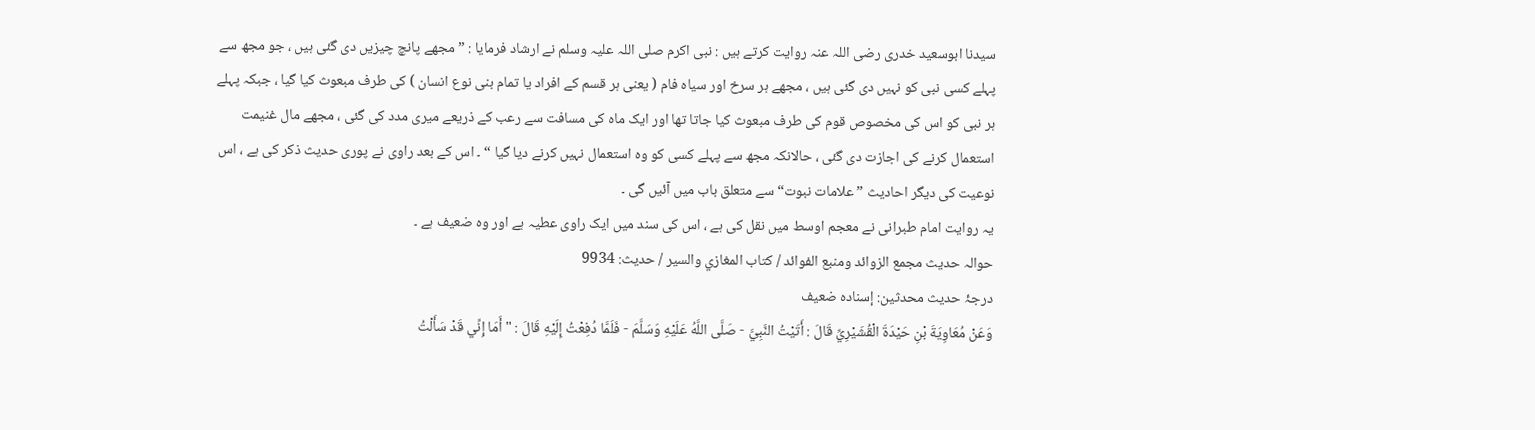سیدنا ابوسعید خدری رضی اللہ عنہ روایت کرتے ہیں : نبی اکرم صلی اللہ علیہ وسلم نے ارشاد فرمایا : ” مجھے پانچ چیزیں دی گئی ہیں ، جو مجھ سے پہلے کسی نبی کو نہیں دی گئی ہیں ، مجھے ہر سرخ اور سیاہ فام ( یعنی ہر قسم کے افراد یا تمام بنی نوع انسان ) کی طرف مبعوث کیا گیا ، جبکہ پہلے ہر نبی کو اس کی مخصوص قوم کی طرف مبعوث کیا جاتا تھا اور ایک ماہ کی مسافت سے رعب کے ذریعے میری مدد کی گئی ، مجھے مال غنیمت استعمال کرنے کی اجازت دی گئی ، حالانکہ مجھ سے پہلے کسی کو وہ استعمال نہیں کرنے دیا گیا “ ۔ اس کے بعد راوی نے پوری حدیث ذکر کی ہے ، اس نوعیت کی دیگر احادیث ” علامات نبوت“ سے متعلق باب میں آئیں گی ۔
یہ روایت امام طبرانی نے معجم اوسط میں نقل کی ہے ، اس کی سند میں ایک راوی عطیہ ہے اور وہ ضعیف ہے ۔
حوالہ حدیث مجمع الزوائد ومنبع الفوائد / كتاب المغازي والسير / حدیث: 9934
درجۂ حدیث محدثین: إسنادہ ضعیف
وَعَنْ مُعَاوِيَةَ بْنِ حَيْدَةَ الْقُشَيْرِيِّ قَالَ : أَتَيْتُ النَّبِيَّ - صَلَّى اللَّهُ عَلَيْهِ وَسَلَّمَ - فَلَمَّا دُفِعْتُ إِلَيْهِ قَالَ : " أَمَا إِنِّي قَدْ سَأَلْتُ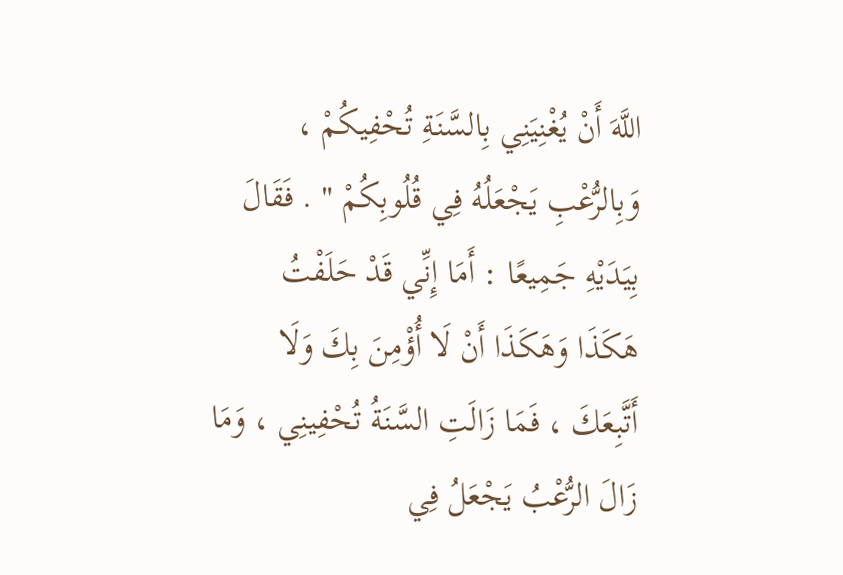اللَّهَ أَنْ يُغْنِيَنِي بِالسَّنَةِ تُحْفِيكُمْ ، وَبِالرُّعْبِ يَجْعَلُهُ فِي قُلُوبِكُمْ " . فَقَالَ بِيَدَيْهِ جَمِيعًا : أَمَا إِنِّي قَدْ حَلَفْتُ هَكَذَا وَهَكَذَا أَنْ لَا أُؤْمِنَ بِكَ وَلَا أَتَّبِعَكَ ، فَمَا زَالَتِ السَّنَةُ تُحْفِينِي ، وَمَا زَالَ الرُّعْبُ يَجْعَلُ فِي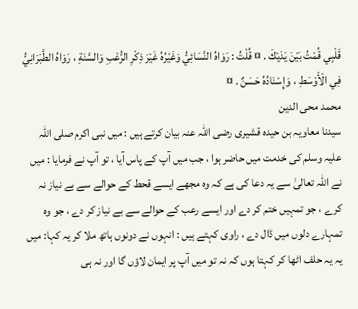قَلْبِي قُمْتُ بَيْنَ يَدَيْكَ . ¤ قُلْتُ : رَوَاهُ النَّسَائِيُّ وَغَيْرُهُ غَيْرَ ذِكْرِ الرُّعْبِ وَالسَّنَةِ ، رَوَاهُ الطَّبَرَانِيُّ فِي الْأَوْسَطِ ، وَإِسْنَادُهُ حَسَنٌ . ¤
محمد محی الدین
سیدنا معاویہ بن حیدہ قشیری رضی اللہ عنہ بیان کرتے ہیں : میں نبی اکرم صلی اللہ علیہ وسلم کی خدمت میں حاضر ہوا ، جب میں آپ کے پاس آیا ، تو آپ نے فرمایا : میں نے اللہ تعالیٰ سے یہ دعا کی ہے کہ وہ مجھے ایسے قحط کے حوالے سے بے نیاز نہ کرے ، جو تمہیں ختم کر دے اور ایسے رعب کے حوالے سے بے نیاز کر دے ، جو وہ تمہارے دلوں میں ڈال دے ، راوی کہتے ہیں : انہوں نے دونوں ہاتھ ملا کر یہ کہا: میں یہ یہ حلف اٹھا کر کہتا ہوں کہ نہ تو میں آپ پر ایمان لاؤں گا اور نہ ہی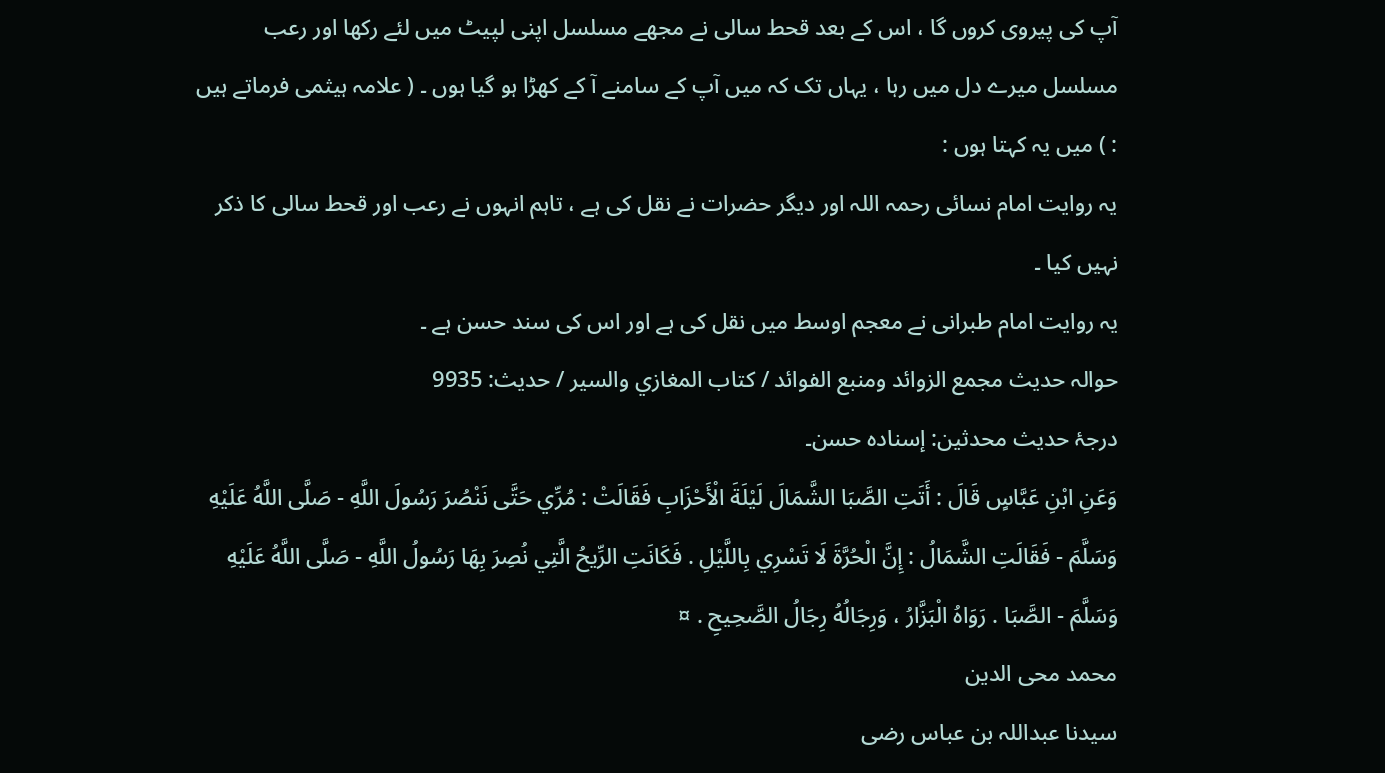آپ کی پیروی کروں گا ، اس کے بعد قحط سالی نے مجھے مسلسل اپنی لپیٹ میں لئے رکھا اور رعب مسلسل میرے دل میں رہا ، یہاں تک کہ میں آپ کے سامنے آ کے کھڑا ہو گیا ہوں ۔ ( علامہ ہیثمی فرماتے ہیں : ) میں یہ کہتا ہوں :
یہ روایت امام نسائی رحمہ اللہ اور دیگر حضرات نے نقل کی ہے ، تاہم انہوں نے رعب اور قحط سالی کا ذکر نہیں کیا ۔
یہ روایت امام طبرانی نے معجم اوسط میں نقل کی ہے اور اس کی سند حسن ہے ۔
حوالہ حدیث مجمع الزوائد ومنبع الفوائد / كتاب المغازي والسير / حدیث: 9935
درجۂ حدیث محدثین: إسنادہ حسن۔
وَعَنِ ابْنِ عَبَّاسٍ قَالَ : أَتَتِ الصَّبَا الشَّمَالَ لَيْلَةَ الْأَحْزَابِ فَقَالَتْ : مُرِّي حَتَّى نَنْصُرَ رَسُولَ اللَّهِ - صَلَّى اللَّهُ عَلَيْهِ وَسَلَّمَ - فَقَالَتِ الشَّمَالُ : إِنَّ الْحُرَّةَ لَا تَسْرِي بِاللَّيْلِ . فَكَانَتِ الرِّيحُ الَّتِي نُصِرَ بِهَا رَسُولُ اللَّهِ - صَلَّى اللَّهُ عَلَيْهِ وَسَلَّمَ - الصَّبَا . رَوَاهُ الْبَزَّارُ ، وَرِجَالُهُ رِجَالُ الصَّحِيحِ . ¤
محمد محی الدین
سیدنا عبداللہ بن عباس رضی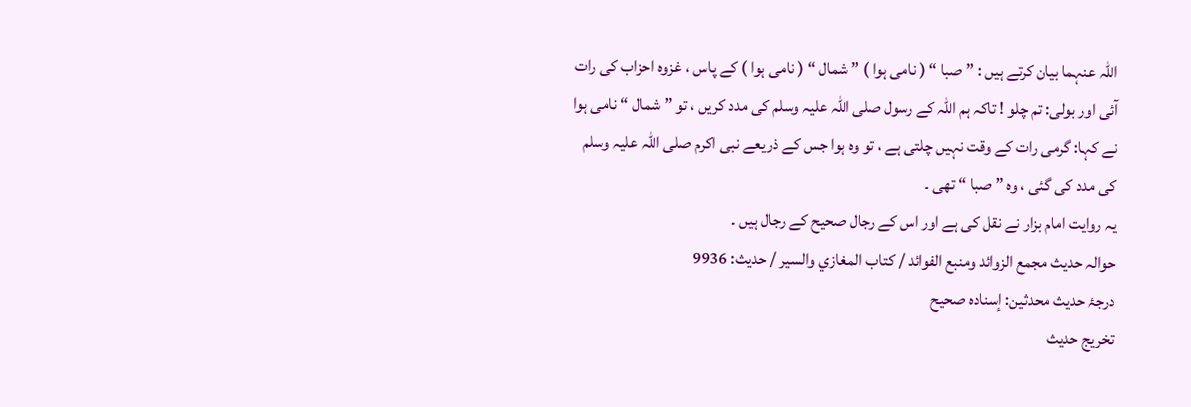اللہ عنہما بیان کرتے ہیں : ” صبا “ ( نامی ہوا ) ” شمال “ ( نامی ہوا ) کے پاس ، غزوہ احزاب کی رات آئی اور بولی: تم چلو ! تاکہ ہم اللہ کے رسول صلی اللہ علیہ وسلم کی مدد کریں ، تو ” شمال “ نامی ہوا نے کہا: گرمی رات کے وقت نہیں چلتی ہے ، تو وہ ہوا جس کے ذریعے نبی اکرم صلی اللہ علیہ وسلم کی مدد کی گئی ، وہ ” صبا “ تھی ۔
یہ روایت امام بزار نے نقل کی ہے اور اس کے رجال صحیح کے رجال ہیں ۔
حوالہ حدیث مجمع الزوائد ومنبع الفوائد / كتاب المغازي والسير / حدیث: 9936
درجۂ حدیث محدثین: إسنادہ صحیح
تخریج حدیث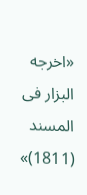«اخرجه البزار فى المسند (1811)»